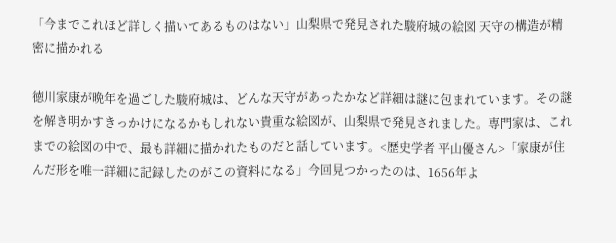「今までこれほど詳しく描いてあるものはない」山梨県で発見された駿府城の絵図 天守の構造が精密に描かれる

徳川家康が晩年を過ごした駿府城は、どんな天守があったかなど詳細は謎に包まれています。その謎を解き明かすきっかけになるかもしれない貴重な絵図が、山梨県で発見されました。専門家は、これまでの絵図の中で、最も詳細に描かれたものだと話しています。<歴史学者 平山優さん>「家康が住んだ形を唯一詳細に記録したのがこの資料になる」今回見つかったのは、1656年よ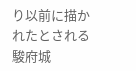り以前に描かれたとされる駿府城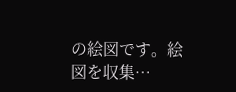の絵図です。絵図を収集…